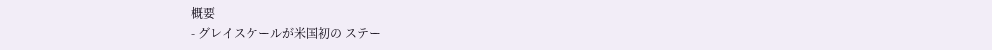概要
- グレイスケールが米国初の ステー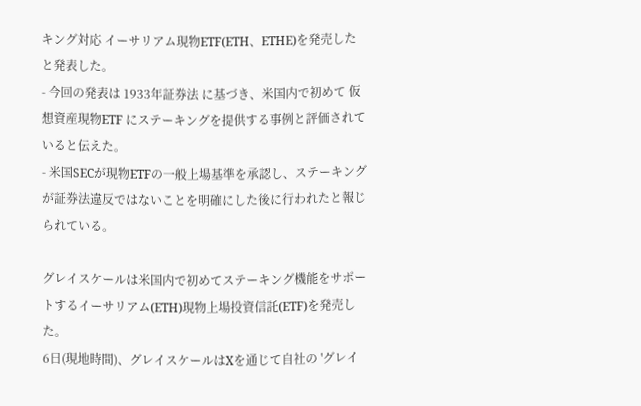キング対応 イーサリアム現物ETF(ETH、ETHE)を発売したと発表した。
- 今回の発表は 1933年証券法 に基づき、米国内で初めて 仮想資産現物ETF にステーキングを提供する事例と評価されていると伝えた。
- 米国SECが現物ETFの一般上場基準を承認し、ステーキングが証券法違反ではないことを明確にした後に行われたと報じられている。

グレイスケールは米国内で初めてステーキング機能をサポートするイーサリアム(ETH)現物上場投資信託(ETF)を発売した。
6日(現地時間)、グレイスケールはXを通じて自社の 'グレイ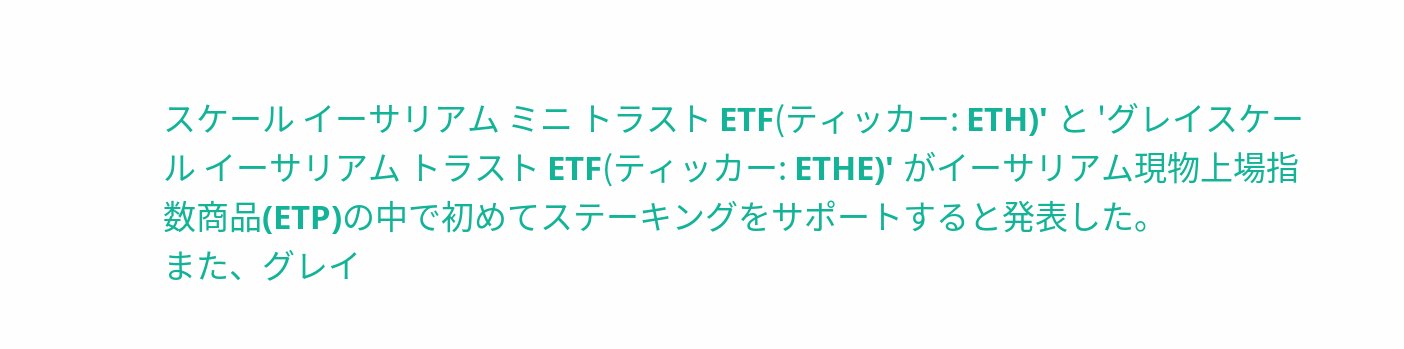スケール イーサリアム ミニ トラスト ETF(ティッカー: ETH)' と 'グレイスケール イーサリアム トラスト ETF(ティッカー: ETHE)' がイーサリアム現物上場指数商品(ETP)の中で初めてステーキングをサポートすると発表した。
また、グレイ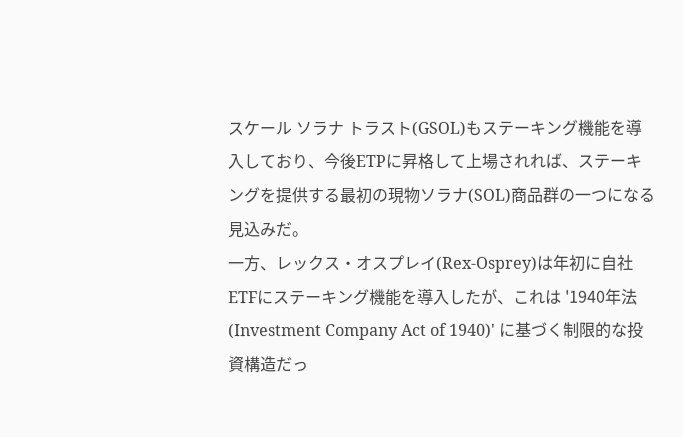スケール ソラナ トラスト(GSOL)もステーキング機能を導入しており、今後ETPに昇格して上場されれば、ステーキングを提供する最初の現物ソラナ(SOL)商品群の一つになる見込みだ。
一方、レックス・オスプレイ(Rex-Osprey)は年初に自社ETFにステーキング機能を導入したが、これは '1940年法(Investment Company Act of 1940)' に基づく制限的な投資構造だっ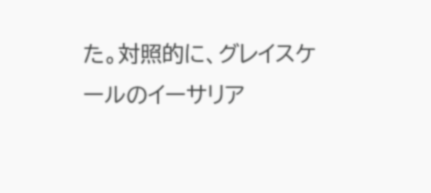た。対照的に、グレイスケールのイーサリア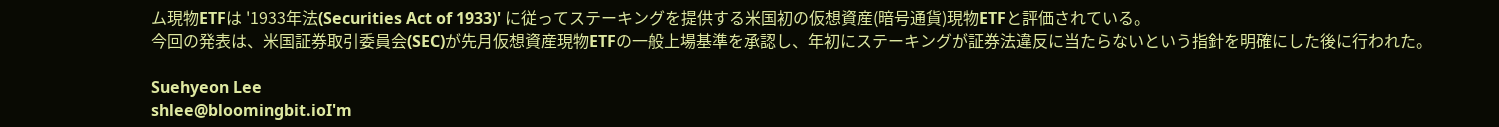ム現物ETFは '1933年法(Securities Act of 1933)' に従ってステーキングを提供する米国初の仮想資産(暗号通貨)現物ETFと評価されている。
今回の発表は、米国証券取引委員会(SEC)が先月仮想資産現物ETFの一般上場基準を承認し、年初にステーキングが証券法違反に当たらないという指針を明確にした後に行われた。

Suehyeon Lee
shlee@bloomingbit.ioI'm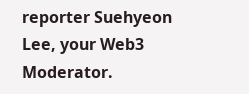reporter Suehyeon Lee, your Web3 Moderator.